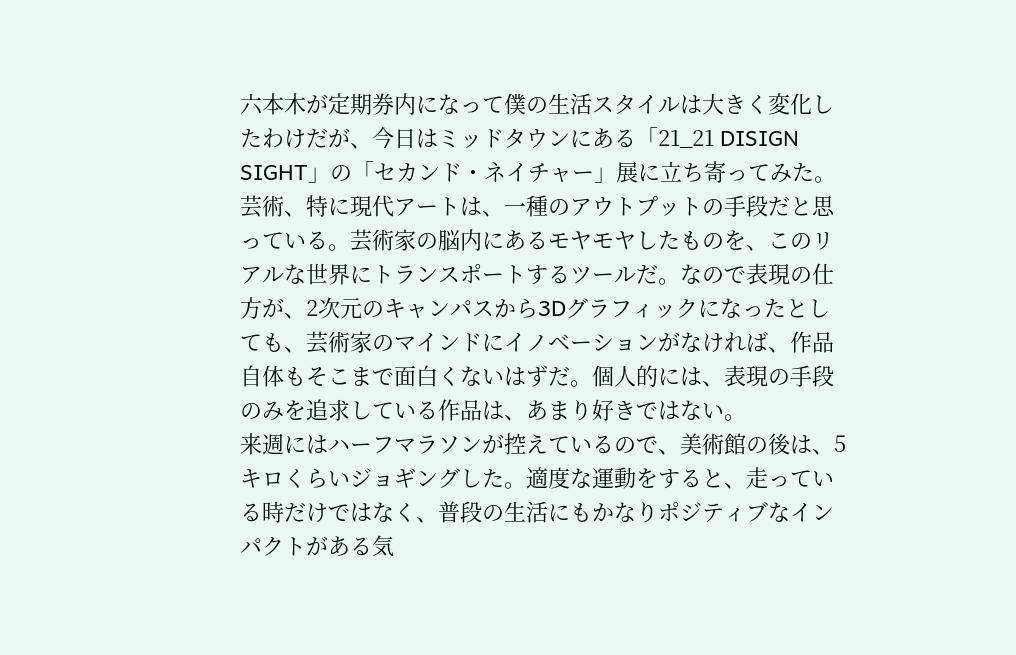六本木が定期券内になって僕の生活スタイルは大きく変化したわけだが、今日はミッドタウンにある「21_21 DISIGN SIGHT」の「セカンド・ネイチャー」展に立ち寄ってみた。
芸術、特に現代アートは、一種のアウトプットの手段だと思っている。芸術家の脳内にあるモヤモヤしたものを、このリアルな世界にトランスポートするツールだ。なので表現の仕方が、2次元のキャンパスから3Dグラフィックになったとしても、芸術家のマインドにイノベーションがなければ、作品自体もそこまで面白くないはずだ。個人的には、表現の手段のみを追求している作品は、あまり好きではない。
来週にはハーフマラソンが控えているので、美術館の後は、5キロくらいジョギングした。適度な運動をすると、走っている時だけではなく、普段の生活にもかなりポジティブなインパクトがある気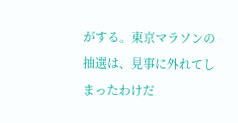がする。東京マラソンの抽選は、見事に外れてしまったわけだ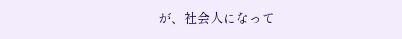が、社会人になって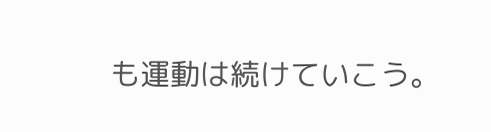も運動は続けていこう。